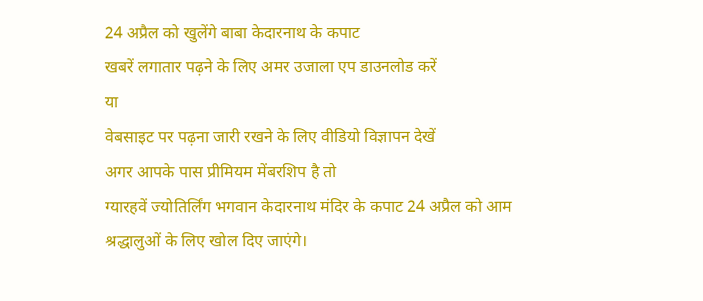24 अप्रैल को खुलेंगे बाबा केदारनाथ के कपाट
खबरें लगातार पढ़ने के लिए अमर उजाला एप डाउनलोड करें
या
वेबसाइट पर पढ़ना जारी रखने के लिए वीडियो विज्ञापन देखें
अगर आपके पास प्रीमियम मेंबरशिप है तो
ग्यारहवें ज्योतिर्लिंग भगवान केदारनाथ मंदिर के कपाट 24 अप्रैल को आम श्रद्धालुओं के लिए खोल दिए जाएंगे।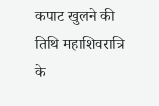कपाट खुलने की तिथि महाशिवरात्रि के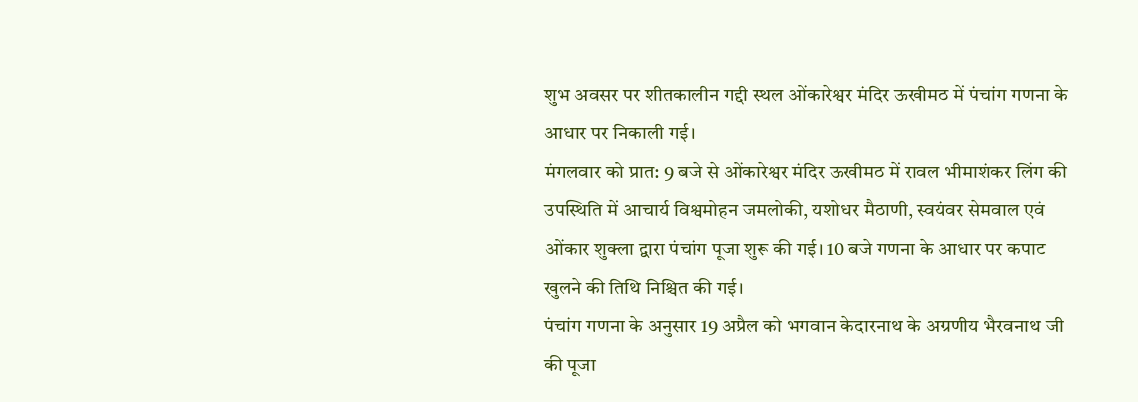शुभ अवसर पर शीतकालीन गद्दी स्थल ओंकारेश्वर मंदिर ऊखीमठ में पंचांग गणना के आधार पर निकाली गई।
मंगलवार को प्रात: 9 बजे से ओंकारेश्वर मंदिर ऊखीमठ में रावल भीमाशंकर लिंग की उपस्थिति में आचार्य विश्वमोहन जमलोकी, यशोधर मैठाणी, स्वयंवर सेमवाल एवं ओंकार शुक्ला द्वारा पंचांग पूजा शुरू की गई। 10 बजे गणना के आधार पर कपाट खुलने की तिथि निश्चित की गई।
पंचांग गणना के अनुसार 19 अप्रैल को भगवान केदारनाथ के अग्रणीय भैरवनाथ जी की पूजा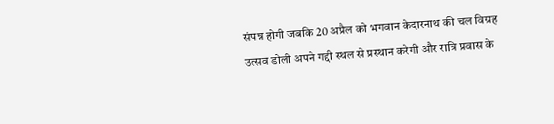संपन्न होगी जबकि 20 अप्रैल को भगवान केदारनाथ की चल विग्रह उत्सव डोली अपने गद्दी स्थल से प्रस्थान करेगी और रात्रि प्रवास के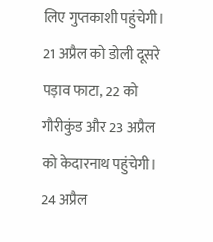लिए गुप्तकाशी पहुंचेगी।
21 अप्रैल को डोली दूसरे पड़ाव फाटा, 22 को गौरीकुंड और 23 अप्रैल को केदारनाथ पहुंचेगी। 24 अप्रैल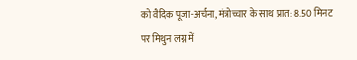को वैदिक पूजा-अर्चना, मंत्रोच्चार के साथ प्रात: 8.50 मिनट पर मिथुन लग्न में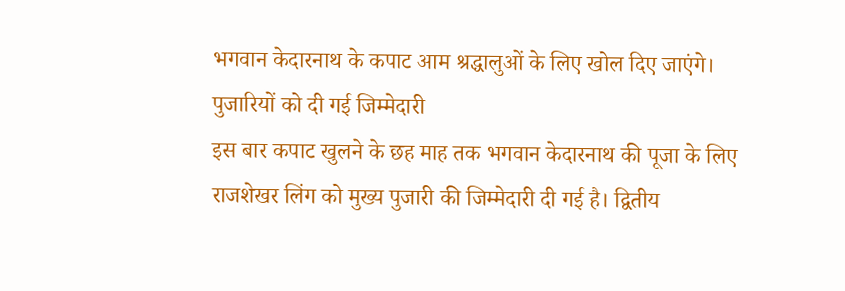भगवान केदारनाथ के कपाट आम श्रद्धालुओं के लिए खोल दिए जाएंगे।
पुजारियों को दी गई जिम्मेदारी
इस बार कपाट खुलने के छह माह तक भगवान केदारनाथ की पूजा के लिए राजशेखर लिंग को मुख्य पुजारी की जिम्मेदारी दी गई है। द्वितीय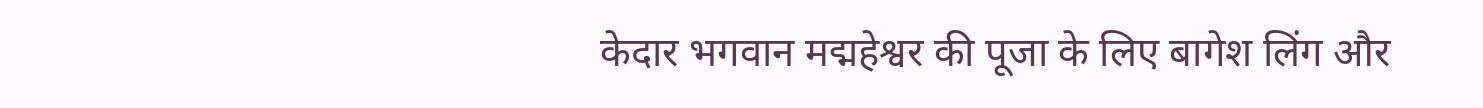केदार भगवान मद्महेश्वर की पूजा के लिए बागेश लिंग और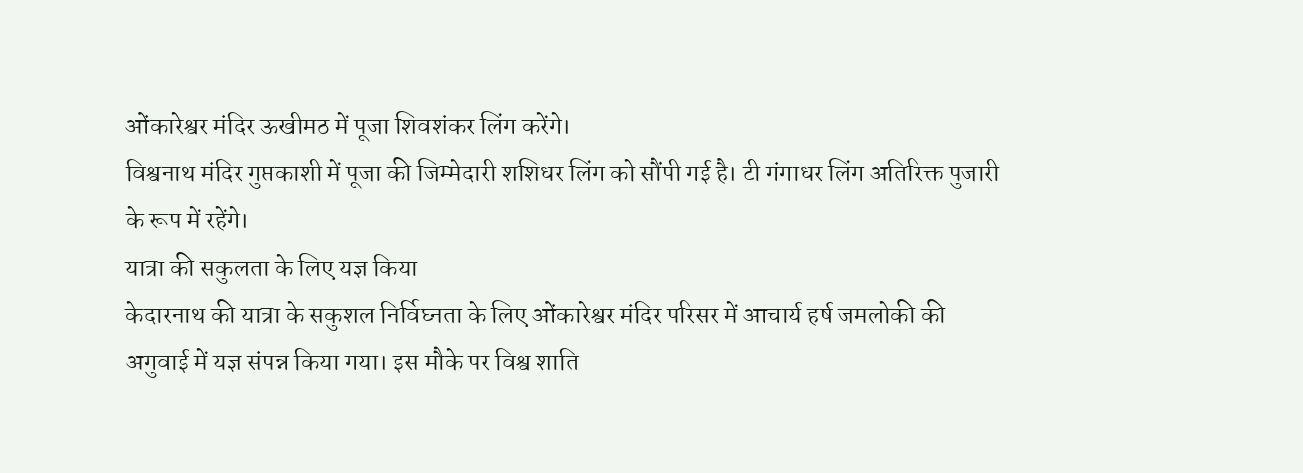ओंकारेश्वर मंदिर ऊखीमठ में पूजा शिवशंकर लिंग करेंगे।
विश्वनाथ मंदिर गुप्तकाशी में पूजा की जिम्मेदारी शशिधर लिंग को सौंपी गई है। टी गंगाधर लिंग अतिरिक्त पुजारी के रूप में रहेंगे।
यात्रा की सकुलता के लिए यज्ञ किया
केदारनाथ की यात्रा के सकुशल निर्विघ्नता के लिए ओंकारेश्वर मंदिर परिसर में आचार्य हर्ष जमलोकी की अगुवाई में यज्ञ संपन्न किया गया। इस मौके पर विश्व शाति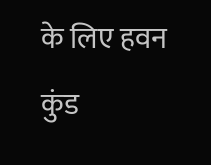के लिए हवन कुंड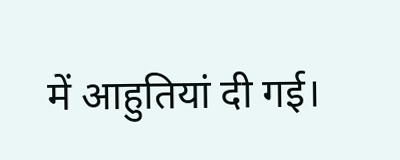में आहुतियां दी गई।